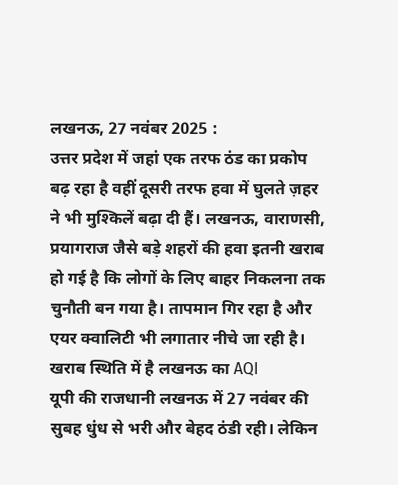लखनऊ, 27 नवंबर 2025 :
उत्तर प्रदेश में जहां एक तरफ ठंड का प्रकोप बढ़ रहा है वहीं दूसरी तरफ हवा में घुलते ज़हर ने भी मुश्किलें बढ़ा दी हैं। लखनऊ, वाराणसी, प्रयागराज जैसे बड़े शहरों की हवा इतनी खराब हो गई है कि लोगों के लिए बाहर निकलना तक चुनौती बन गया है। तापमान गिर रहा है और एयर क्वालिटी भी लगातार नीचे जा रही है।
खराब स्थिति में है लखनऊ का AQI
यूपी की राजधानी लखनऊ में 27 नवंबर की सुबह धुंध से भरी और बेहद ठंडी रही। लेकिन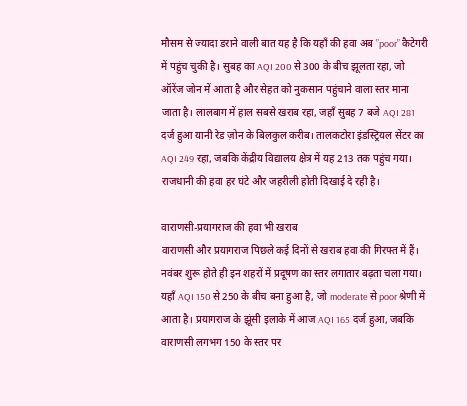मौसम से ज्यादा डराने वाली बात यह है कि यहाँ की हवा अब ”poor” कैटेगरी में पहुंच चुकी है। सुबह का AQI 200 से 300 के बीच झूलता रहा, जो ऑरेंज जोन में आता है और सेहत को नुकसान पहुंचाने वाला स्तर माना जाता है। लालबाग में हाल सबसे खराब रहा, जहाँ सुबह 7 बजे AQI 281 दर्ज हुआ यानी रेड ज़ोन के बिलकुल करीब। तालकटोरा इंडस्ट्रियल सेंटर का AQI 249 रहा, जबकि केंद्रीय विद्यालय क्षेत्र में यह 213 तक पहुंच गया। राजधानी की हवा हर घंटे और जहरीली होती दिखाई दे रही है।

वाराणसी-प्रयागराज की हवा भी खराब
वाराणसी और प्रयागराज पिछले कई दिनों से खराब हवा की गिरफ्त में हैं। नवंबर शुरू होते ही इन शहरों में प्रदूषण का स्तर लगातार बढ़ता चला गया। यहाँ AQI 150 से 250 के बीच बना हुआ है, जो moderate से poor श्रेणी में आता है। प्रयागराज के झूंसी इलाके में आज AQI 165 दर्ज हुआ, जबकि वाराणसी लगभग 150 के स्तर पर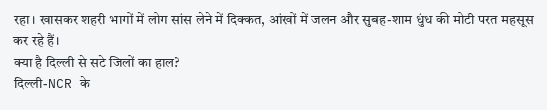रहा। खासकर शहरी भागों में लोग सांस लेने में दिक्कत, आंखों में जलन और सुबह-शाम धुंध की मोटी परत महसूस कर रहे हैं।
क्या है दिल्ली से सटे जिलों का हाल?
दिल्ली-NCR के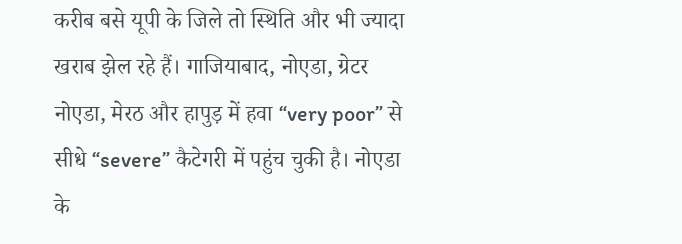करीब बसे यूपी के जिले तो स्थिति और भी ज्यादा खराब झेल रहे हैं। गाजियाबाद, नोएडा, ग्रेटर नोएडा, मेरठ और हापुड़ में हवा “very poor” से सीधे “severe” कैटेगरी में पहुंच चुकी है। नोएडा के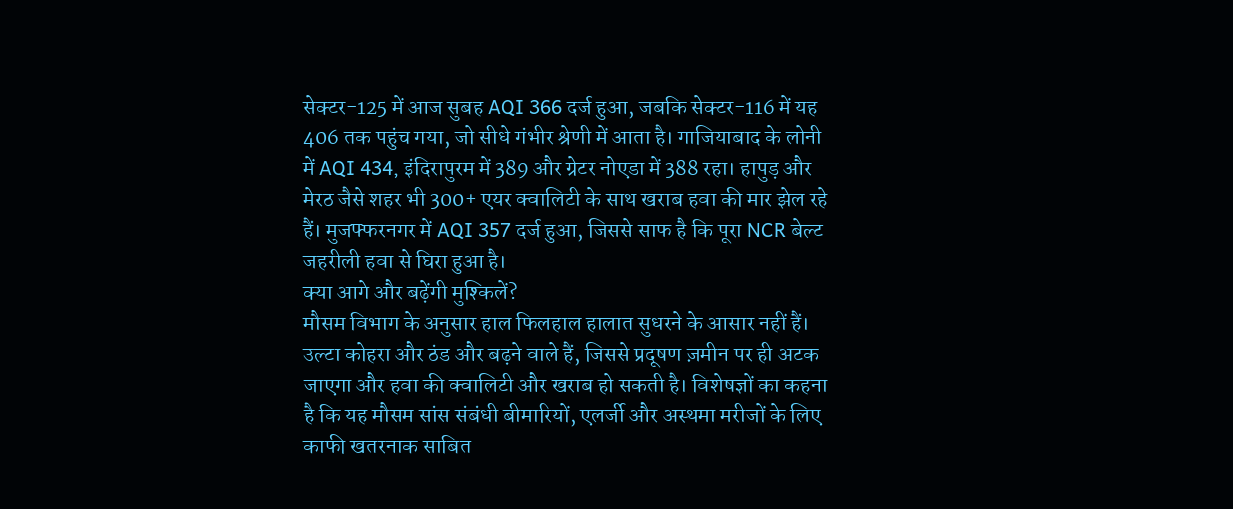सेक्टर-125 में आज सुबह AQI 366 दर्ज हुआ, जबकि सेक्टर-116 में यह 406 तक पहुंच गया, जो सीधे गंभीर श्रेणी में आता है। गाजियाबाद के लोनी में AQI 434, इंदिरापुरम में 389 और ग्रेटर नोएडा में 388 रहा। हापुड़ और मेरठ जैसे शहर भी 300+ एयर क्वालिटी के साथ खराब हवा की मार झेल रहे हैं। मुजफ्फरनगर में AQI 357 दर्ज हुआ, जिससे साफ है कि पूरा NCR बेल्ट जहरीली हवा से घिरा हुआ है।
क्या आगे और बढ़ेंगी मुश्किलें?
मौसम विभाग के अनुसार हाल फिलहाल हालात सुधरने के आसार नहीं हैं। उल्टा कोहरा और ठंड और बढ़ने वाले हैं, जिससे प्रदूषण ज़मीन पर ही अटक जाएगा और हवा की क्वालिटी और खराब हो सकती है। विशेषज्ञों का कहना है कि यह मौसम सांस संबंधी बीमारियों, एलर्जी और अस्थमा मरीजों के लिए काफी खतरनाक साबित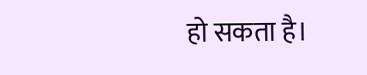हो सकता है।